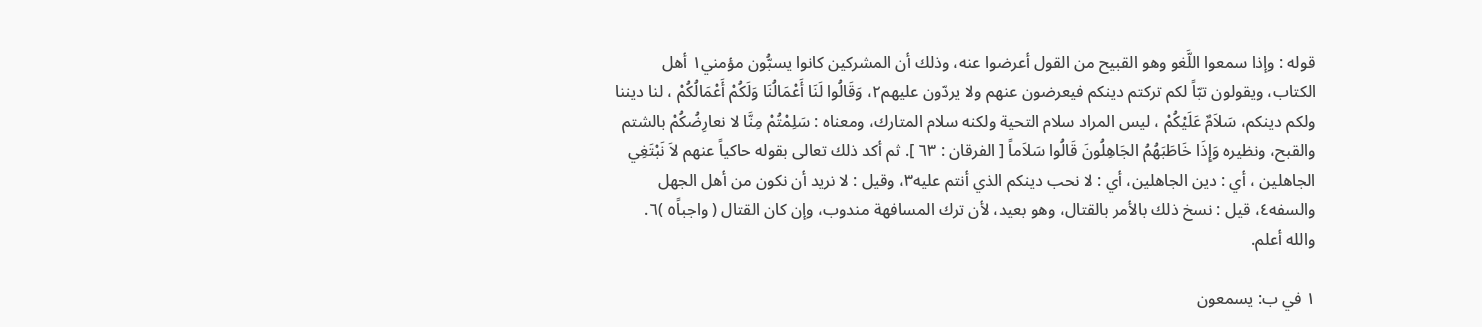قوله : وإذا سمعوا اللَّغو وهو القبيح من القول أعرضوا عنه، وذلك أن المشركين كانوا يسبُّون مؤمني١ أهل الكتاب، ويقولون تبّاً لكم تركتم دينكم فيعرضون عنهم ولا يردّون عليهم٢، وَقَالُوا لَنَا أَعْمَالُنَا وَلَكُمْ أَعْمَالُكُمْ ، لنا ديننا ولكم دينكم، سَلاَمٌ عَلَيْكُمْ ، ليس المراد سلام التحية ولكنه سلام المتارك، ومعناه : سَلِمْتُمْ مِنَّا لا نعارِضُكُمْ بالشتم والقبح، ونظيره وَإِذَا خَاطَبَهُمُ الجَاهِلُونَ قَالُوا سَلاَماً [ الفرقان : ٦٣ ]. ثم أكد ذلك تعالى بقوله حاكياً عنهم لاَ نَبْتَغِي الجاهلين ، أي : دين الجاهلين، أي : لا نحب دينكم الذي أنتم عليه٣، وقيل : لا نريد أن نكون من أهل الجهل والسفه٤، قيل : نسخ ذلك بالأمر بالقتال، وهو بعيد، لأن ترك المسافهة مندوب، وإن كان القتال ( واجباً٥ )٦. والله أعلم.

١ في ب: يسمعون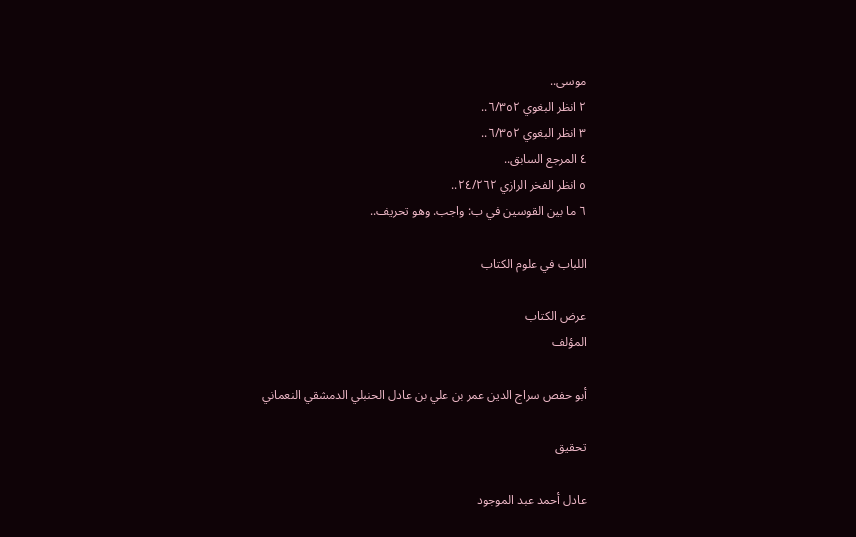موسى..
٢ انظر البغوي ٦/٣٥٢..
٣ انظر البغوي ٦/٣٥٢..
٤ المرجع السابق..
٥ انظر الفخر الرازي ٢٤/٢٦٢..
٦ ما بين القوسين في ب: واجب. وهو تحريف..

اللباب في علوم الكتاب

عرض الكتاب
المؤلف

أبو حفص سراج الدين عمر بن علي بن عادل الحنبلي الدمشقي النعماني

تحقيق

عادل أحمد عبد الموجود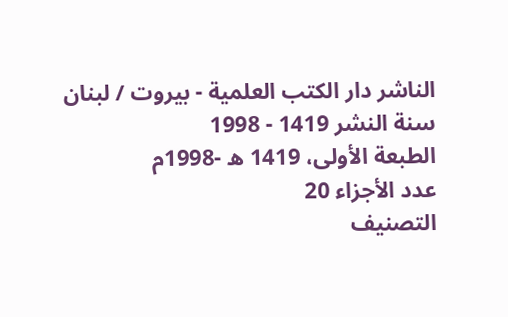الناشر دار الكتب العلمية - بيروت / لبنان
سنة النشر 1419 - 1998
الطبعة الأولى، 1419 ه -1998م
عدد الأجزاء 20
التصنيف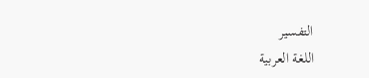التفسير
اللغة العربية